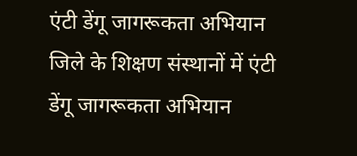एंटी डेंगू जागरूकता अभियान
जिले के शिक्षण संस्थानों में एंटी डेंगू जागरूकता अभियान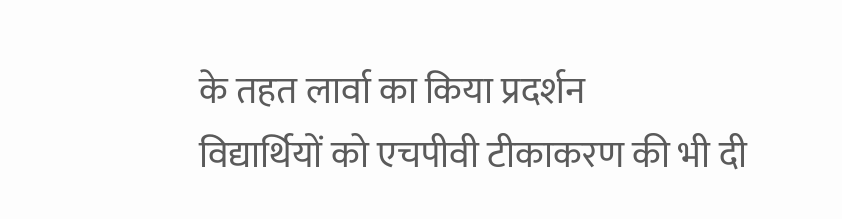के तहत लार्वा का किया प्रदर्शन
विद्यार्थियों को एचपीवी टीकाकरण की भी दी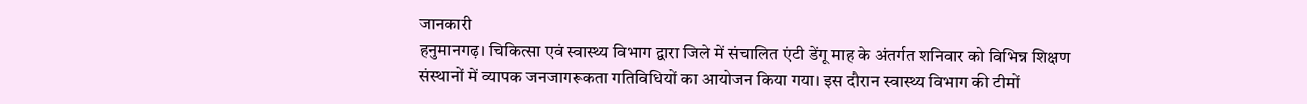जानकारी
हनुमानगढ़। चिकित्सा एवं स्वास्थ्य विभाग द्वारा जिले में संचालित एंटी डेंगू माह के अंतर्गत शनिवार को विभिन्न शिक्षण संस्थानों में व्यापक जनजागरूकता गतिविधियों का आयोजन किया गया। इस दौरान स्वास्थ्य विभाग की टीमों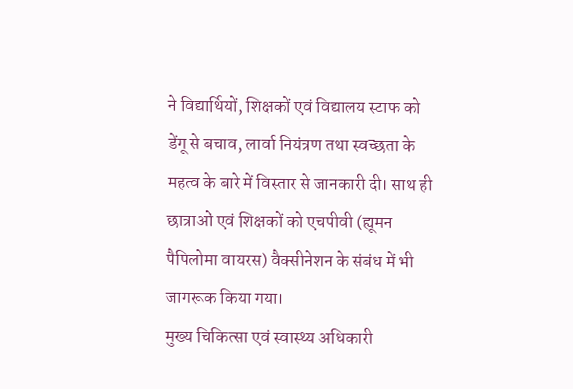ने विद्यार्थियों, शिक्षकों एवं विद्यालय स्टाफ को डेंगू से बचाव, लार्वा नियंत्रण तथा स्वच्छता के महत्व के बारे में विस्तार से जानकारी दी। साथ ही छात्राओं एवं शिक्षकों को एचपीवी (ह्यूमन पैपिलोमा वायरस) वैक्सीनेशन के संबंध में भी जागरूक किया गया।
मुख्य चिकित्सा एवं स्वास्थ्य अधिकारी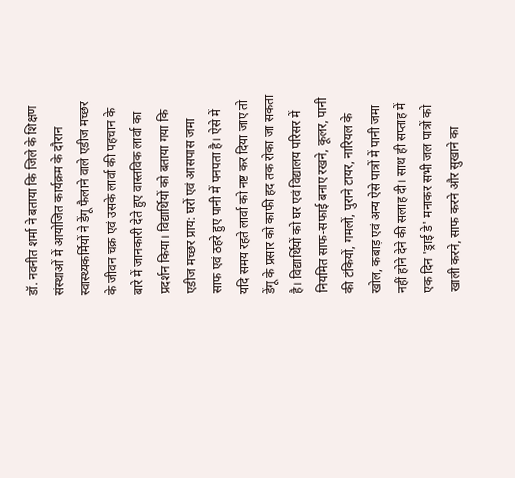डॉ. नवनीत शर्मा ने बताया कि जिले के शिक्षण संस्थाओं में आयोजित कार्यक्रम के दौरान स्वास्थ्यकर्मियों ने डेंगू फैलाने वाले एडीज मच्छर के जीवन चक्र एवं उसके लार्वा की पहचान के बारे में जानकारी देते हुए वास्तविक लार्वा का प्रदर्शन किया। विद्यार्थियों को बताया गया कि एडीज मच्छर प्राय: घरों एवं आसपास जमा साफ एवं ठहरे हुए पानी में पनपता है। ऐसे में यदि समय रहते लार्वा को नष्ट कर दिया जाए तो डेंगू के प्रसार को काफी हद तक रोका जा सकता है। विद्यार्थियों को घर एवं विद्यालय परिसर में नियमित साफ-सफाई बनाए रखने, कूलर, पानी की टंकियों, गमलों, पुराने टायर, नारियल के खोल, कबाड़ एवं अन्य ऐसे पात्रों में पानी जमा नहीं होने देने की सलाह दी। साथ ही सप्ताह में एक दिन 'ड्राई डे' मनाकर सभी जल पात्रों को खाली करने, साफ करने और सुखाने का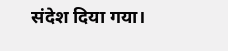संदेश दिया गया।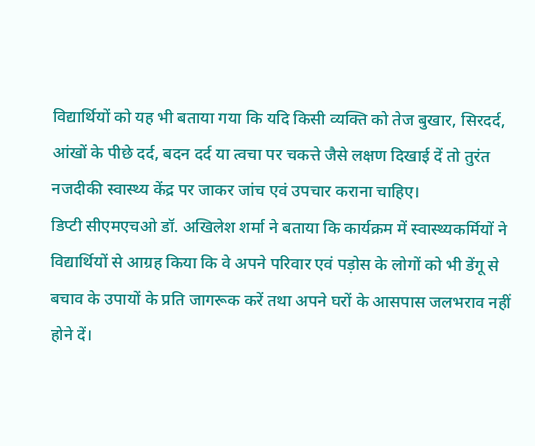विद्यार्थियों को यह भी बताया गया कि यदि किसी व्यक्ति को तेज बुखार, सिरदर्द, आंखों के पीछे दर्द, बदन दर्द या त्वचा पर चकत्ते जैसे लक्षण दिखाई दें तो तुरंत नजदीकी स्वास्थ्य केंद्र पर जाकर जांच एवं उपचार कराना चाहिए।
डिप्टी सीएमएचओ डॉ. अखिलेश शर्मा ने बताया कि कार्यक्रम में स्वास्थ्यकर्मियों ने विद्यार्थियों से आग्रह किया कि वे अपने परिवार एवं पड़ोस के लोगों को भी डेंगू से बचाव के उपायों के प्रति जागरूक करें तथा अपने घरों के आसपास जलभराव नहीं होने दें।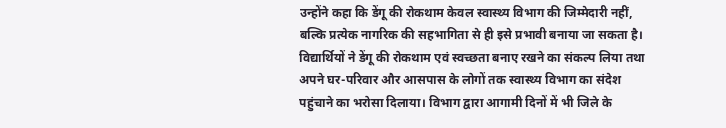उन्होंने कहा कि डेंगू की रोकथाम केवल स्वास्थ्य विभाग की जिम्मेदारी नहीं, बल्कि प्रत्येक नागरिक की सहभागिता से ही इसे प्रभावी बनाया जा सकता है। विद्यार्थियों ने डेंगू की रोकथाम एवं स्वच्छता बनाए रखने का संकल्प लिया तथा अपने घर-परिवार और आसपास के लोगों तक स्वास्थ्य विभाग का संदेश पहुंचाने का भरोसा दिलाया। विभाग द्वारा आगामी दिनों में भी जिले के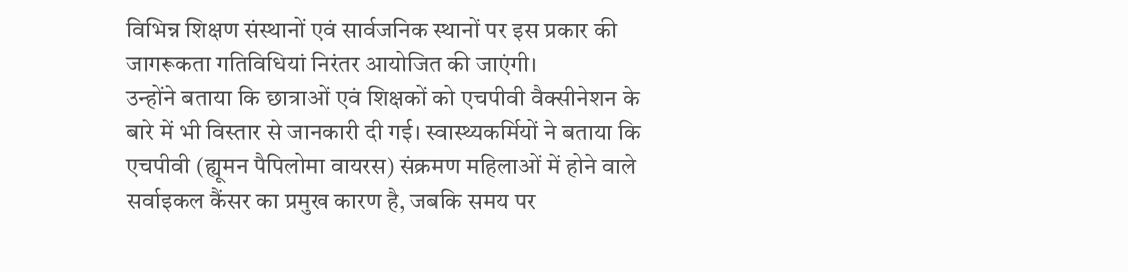विभिन्न शिक्षण संस्थानों एवं सार्वजनिक स्थानों पर इस प्रकार की जागरूकता गतिविधियां निरंतर आयोजित की जाएंगी।
उन्होंने बताया कि छात्राओं एवं शिक्षकों को एचपीवी वैक्सीनेशन के बारे में भी विस्तार से जानकारी दी गई। स्वास्थ्यकर्मियों ने बताया कि एचपीवी (ह्यूमन पैपिलोमा वायरस) संक्रमण महिलाओं में होने वाले सर्वाइकल कैंसर का प्रमुख कारण है, जबकि समय पर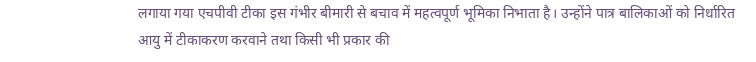लगाया गया एचपीवी टीका इस गंभीर बीमारी से बचाव में महत्वपूर्ण भूमिका निभाता है। उन्होंने पात्र बालिकाओं को निर्धारित आयु में टीकाकरण करवाने तथा किसी भी प्रकार की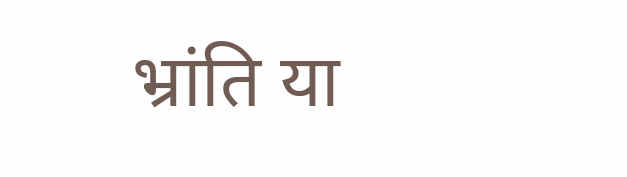भ्रांति या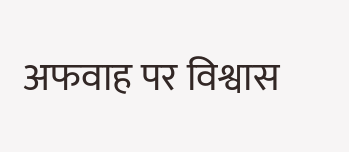अफवाह पर विश्वास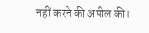नहीं करने की अपील की।